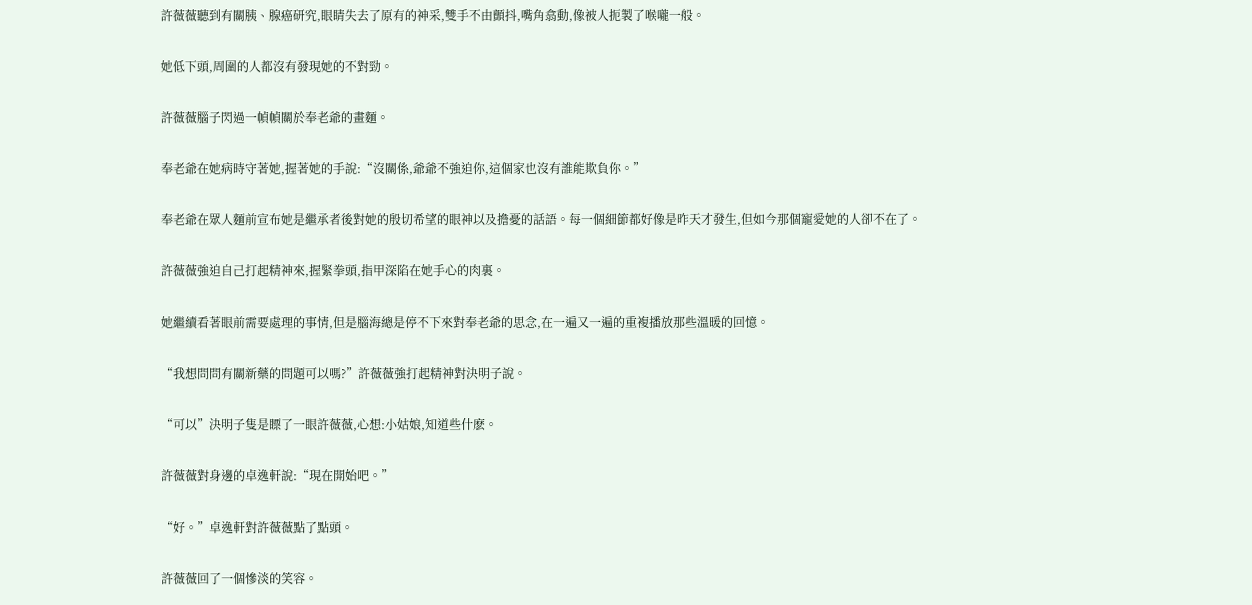許薇薇聽到有關胰、腺癌研究,眼睛失去了原有的神采,雙手不由顫抖,嘴角翕動,像被人扼製了喉嚨一般。

她低下頭,周圍的人都沒有發現她的不對勁。

許薇薇腦子閃過一幀幀關於奉老爺的畫麵。

奉老爺在她病時守著她,握著她的手說:“沒關係,爺爺不強迫你,這個家也沒有誰能欺負你。”

奉老爺在眾人麵前宣布她是繼承者後對她的殷切希望的眼神以及擔憂的話語。每一個細節都好像是昨天才發生,但如今那個寵愛她的人卻不在了。

許薇薇強迫自己打起精神來,握緊拳頭,指甲深陷在她手心的肉裏。

她繼續看著眼前需要處理的事情,但是腦海總是停不下來對奉老爺的思念,在一遍又一遍的重複播放那些溫暖的回憶。

“我想問問有關新藥的問題可以嗎?”許薇薇強打起精神對決明子說。

“可以”決明子隻是瞟了一眼許薇薇,心想:小姑娘,知道些什麽。

許薇薇對身邊的卓逸軒說:“現在開始吧。”

“好。”卓逸軒對許薇薇點了點頭。

許薇薇回了一個慘淡的笑容。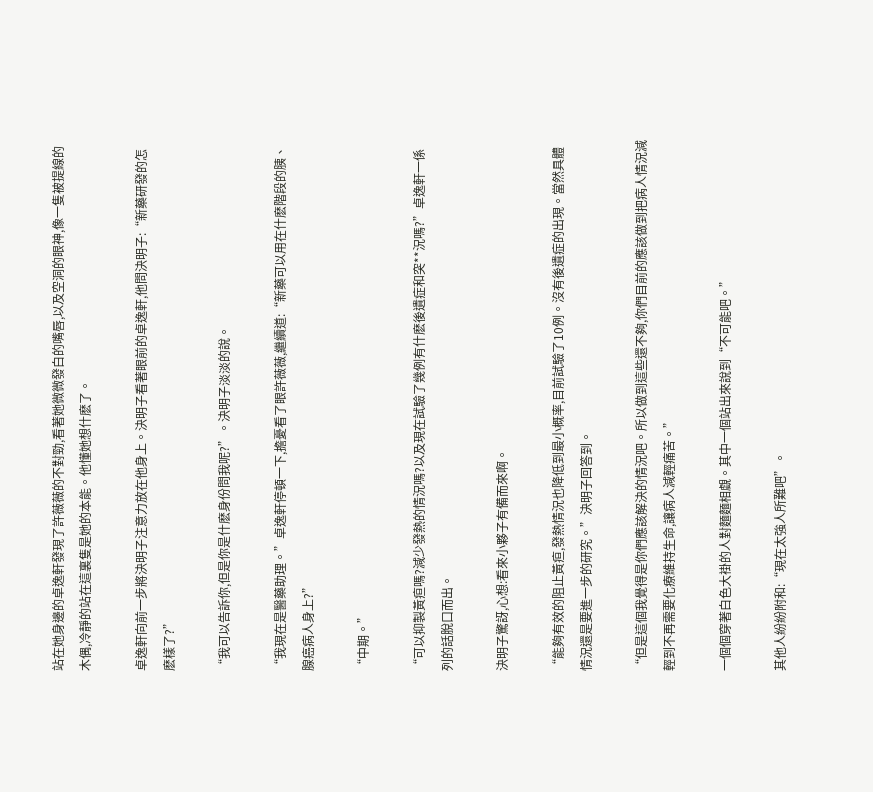站在她身邊的卓逸軒發現了許薇薇的不對勁,看著她微微發白的嘴唇,以及空洞的眼神,像一隻被提線的木偶,冷靜的站在這裏隻是她的本能。他懂她想什麽了。

卓逸軒向前一步將決明子注意力放在他身上。決明子看著眼前的卓逸軒,他問決明子:“新藥研發的怎麽樣了?”

“我可以告訴你,但是你是什麽身份問我呢?”。決明子淡淡的說。

“我現在是醫藥助理。”卓逸軒停頓一下,擔憂看了眼許薇薇,繼續道:“新藥可以用在什麽階段的胰、腺癌病人身上?”

“中期。”

“可以抑製黃疸嗎?減少發熱的情況嗎?以及現在試驗了幾例有什麽後遺症和突**況嗎?”卓逸軒一係列的話脫口而出。

決明子驚訝,心想:看來小夥子有備而來啊。

“能夠有效的阻止黃疸,發熱情況也降低到最小概率,目前試驗了10例。沒有後遺症的出現。當然具體情況還是要進一步的研究。”決明子回答到。

“但是這個我覺得是你們應該解決的情況吧。所以做到這些還不夠,你們目前的應該做到把病人情況減輕到不再需要化療維持生命,讓病人減輕痛苦。”

一個個穿著白色大褂的人對麵麵相覷。其中一個站出來說到“不可能吧。”

其他人紛紛附和:“現在太強人所難吧”。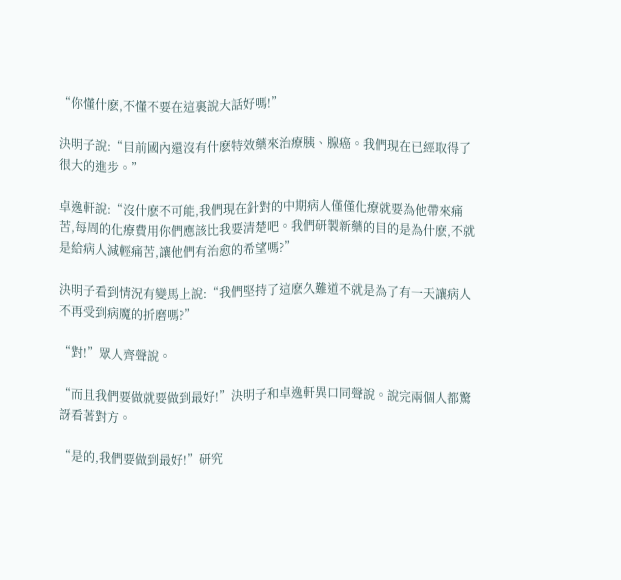“你懂什麽,不懂不要在這裏說大話好嗎!”

決明子說:“目前國內還沒有什麽特效藥來治療胰、腺癌。我們現在已經取得了很大的進步。”

卓逸軒說:“沒什麽不可能,我們現在針對的中期病人僅僅化療就要為他帶來痛苦,每周的化療費用你們應該比我要清楚吧。我們研製新藥的目的是為什麽,不就是給病人減輕痛苦,讓他們有治愈的希望嗎?”

決明子看到情況有變馬上說:“我們堅持了這麽久難道不就是為了有一天讓病人不再受到病魔的折磨嗎?”

“對!”眾人齊聲說。

“而且我們要做就要做到最好!”決明子和卓逸軒異口同聲說。說完兩個人都驚訝看著對方。

“是的,我們要做到最好!”研究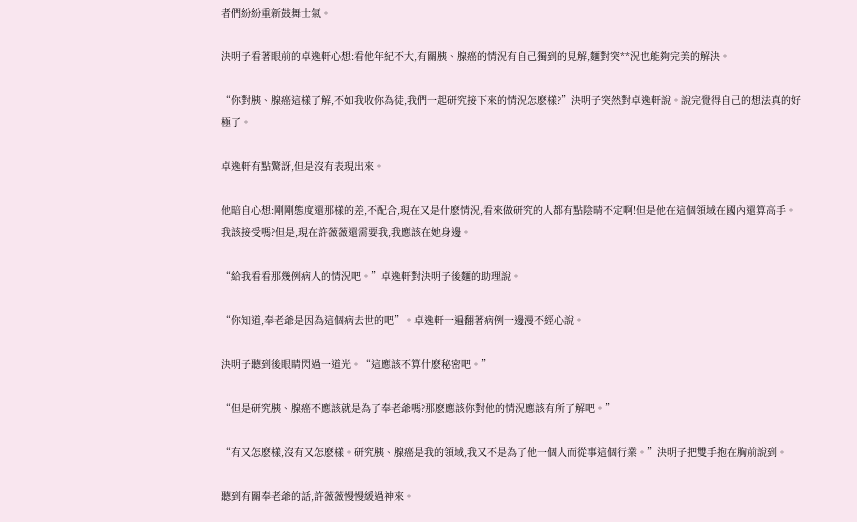者們紛紛重新鼓舞士氣。

決明子看著眼前的卓逸軒心想:看他年紀不大,有關胰、腺癌的情況有自己獨到的見解,麵對突**況也能夠完美的解決。

“你對胰、腺癌這樣了解,不如我收你為徒,我們一起研究接下來的情況怎麽樣?”決明子突然對卓逸軒說。說完覺得自己的想法真的好極了。

卓逸軒有點驚訝,但是沒有表現出來。

他暗自心想:剛剛態度還那樣的差,不配合,現在又是什麽情況,看來做研究的人都有點陰晴不定啊!但是他在這個領域在國內還算高手。我該接受嗎?但是,現在許薇薇還需要我,我應該在她身邊。

“給我看看那幾例病人的情況吧。”卓逸軒對決明子後麵的助理說。

“你知道,奉老爺是因為這個病去世的吧”。卓逸軒一遍翻著病例一邊漫不經心說。

決明子聽到後眼睛閃過一道光。“這應該不算什麽秘密吧。”

“但是研究胰、腺癌不應該就是為了奉老爺嗎?那麽應該你對他的情況應該有所了解吧。”

“有又怎麽樣,沒有又怎麽樣。研究胰、腺癌是我的領域,我又不是為了他一個人而從事這個行業。”決明子把雙手抱在胸前說到。

聽到有關奉老爺的話,許薇薇慢慢緩過神來。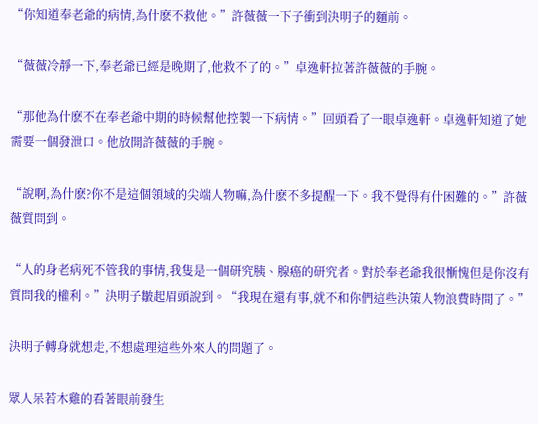“你知道奉老爺的病情,為什麽不救他。”許薇薇一下子衝到決明子的麵前。

“薇薇冷靜一下,奉老爺已經是晚期了,他救不了的。”卓逸軒拉著許薇薇的手腕。

“那他為什麽不在奉老爺中期的時候幫他控製一下病情。”回頭看了一眼卓逸軒。卓逸軒知道了她需要一個發泄口。他放開許薇薇的手腕。

“說啊,為什麽?你不是這個領域的尖端人物嘛,為什麽不多提醒一下。我不覺得有什困難的。”許薇薇質問到。

“人的身老病死不管我的事情,我隻是一個研究胰、腺癌的研究者。對於奉老爺我很慚愧但是你沒有質問我的權利。”決明子皺起眉頭說到。“我現在還有事,就不和你們這些決策人物浪費時間了。”

決明子轉身就想走,不想處理這些外來人的問題了。

眾人呆若木雞的看著眼前發生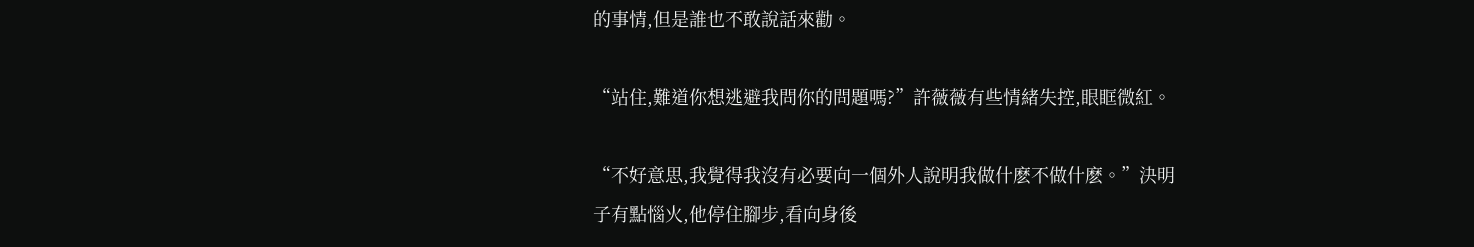的事情,但是誰也不敢說話來勸。

“站住,難道你想逃避我問你的問題嗎?”許薇薇有些情緒失控,眼眶微紅。

“不好意思,我覺得我沒有必要向一個外人說明我做什麽不做什麽。”決明子有點惱火,他停住腳步,看向身後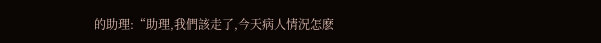的助理:“助理,我們該走了,今天病人情況怎麽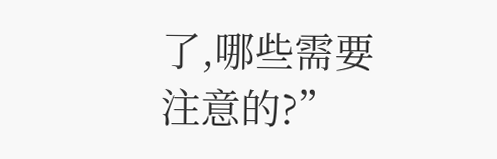了,哪些需要注意的?”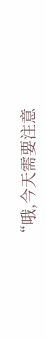“哦,今天需要注意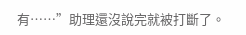有……”助理還沒說完就被打斷了。